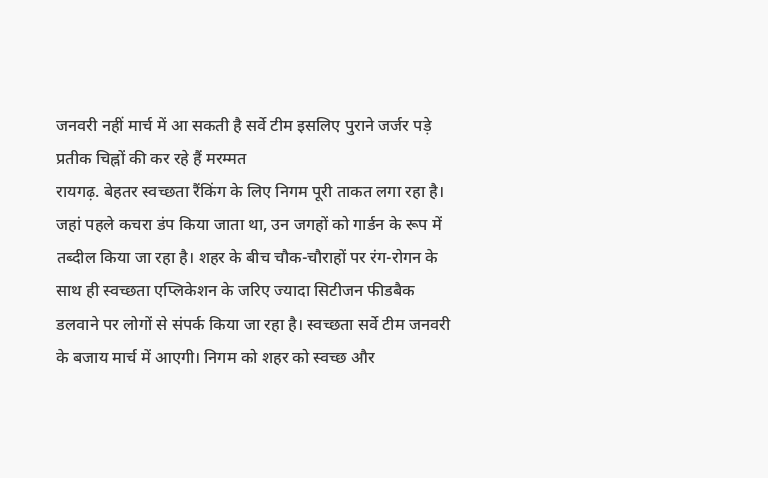जनवरी नहीं मार्च में आ सकती है सर्वे टीम इसलिए पुराने जर्जर पड़े प्रतीक चिह्नों की कर रहे हैं मरम्मत
रायगढ़. बेहतर स्वच्छता रैंकिंग के लिए निगम पूरी ताकत लगा रहा है। जहां पहले कचरा डंप किया जाता था, उन जगहों को गार्डन के रूप में तब्दील किया जा रहा है। शहर के बीच चौक-चौराहों पर रंग-रोगन के साथ ही स्वच्छता एप्लिकेशन के जरिए ज्यादा सिटीजन फीडबैक डलवाने पर लोगों से संपर्क किया जा रहा है। स्वच्छता सर्वे टीम जनवरी के बजाय मार्च में आएगी। निगम को शहर को स्वच्छ और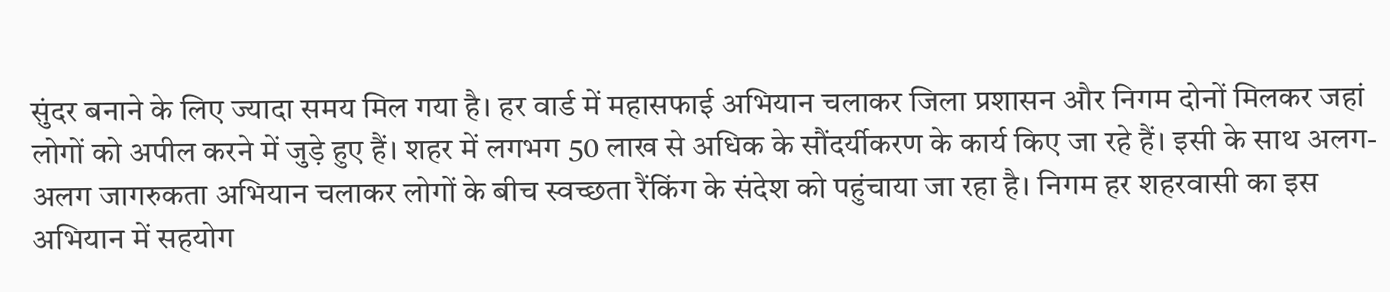सुंदर बनाने के लिए ज्यादा समय मिल गया है। हर वार्ड में महासफाई अभियान चलाकर जिला प्रशासन और निगम दोनों मिलकर जहां लोगों को अपील करने में जुड़े हुए हैं। शहर में लगभग 50 लाख से अधिक के सौंदर्यीकरण के कार्य किए जा रहे हैं। इसी के साथ अलग-अलग जागरुकता अभियान चलाकर लोगों के बीच स्वच्छता रैंकिंग के संदेश को पहुंचाया जा रहा है। निगम हर शहरवासी का इस अभियान में सहयोग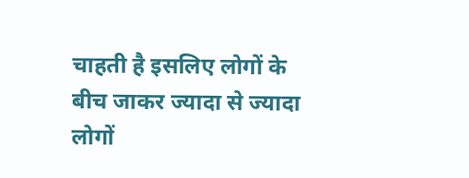चाहती है इसलिए लोगों के बीच जाकर ज्यादा से ज्यादा लोगों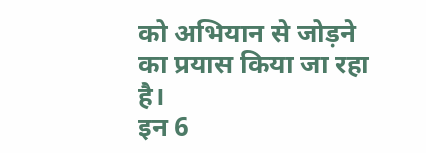को अभियान से जोड़ने का प्रयास किया जा रहा है।
इन 6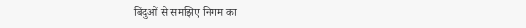बिंदुओं से समझिए निगम का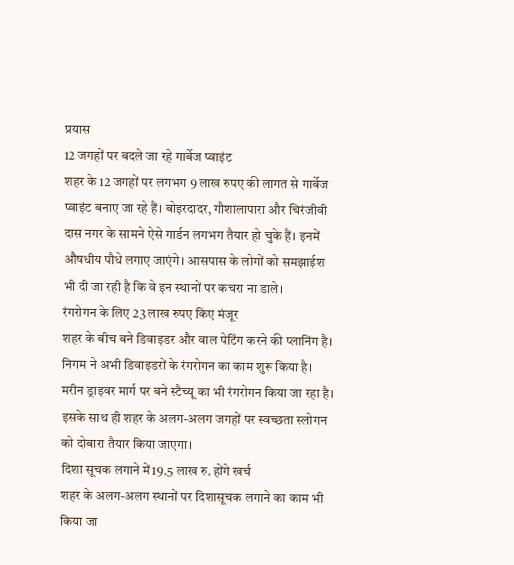प्रयास
12 जगहों पर बदले जा रहे गार्बेज प्वाइंट
शहर के 12 जगहों पर लगभग 9 लाख रुपए की लागत से गार्बेज प्वाइंट बनाए जा रहे हैं। बोइरदादर, गौशालापारा और चिरंजीवी दास नगर के सामने ऐसे गार्डन लगभग तैयार हो चुके हैं। इनमें औषधीय पौधे लगाए जाएंगे। आसपास के लोगों को समझाईश भी दी जा रही है कि वे इन स्थानों पर कचरा ना डाले।
रंगरोगन के लिए 23 लाख रुपए किए मंजूर
शहर के बीच बने डिवाइडर और वाल पेटिंग करने की प्लानिंग है। निगम ने अभी डिवाइडरों के रंगरोगन का काम शुरू किया है। मरीन ड्राइवर मार्ग पर बने स्टैच्यू का भी रंगरोगन किया जा रहा है। इसके साथ ही शहर के अलग-अलग जगहों पर स्वच्छता स्लोगन को दोबारा तैयार किया जाएगा।
दिशा सूचक लगाने में19.5 लाख रु. होंगे खर्च
शहर के अलग-अलग स्थानों पर दिशासूचक लगाने का काम भी किया जा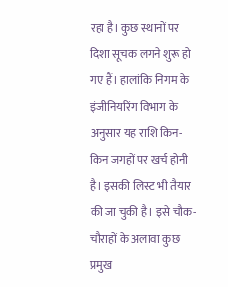रहा है। कुछ स्थानों पर दिशा सूचक लगने शुरू हो गए हैं। हालांकि निगम के इंजीनियरिंग विभाग के अनुसार यह राशि किन-किन जगहों पर खर्च होनी है। इसकी लिस्ट भी तैयार की जा चुकी है। इसे चौक-चौराहों के अलावा कुछ प्रमुख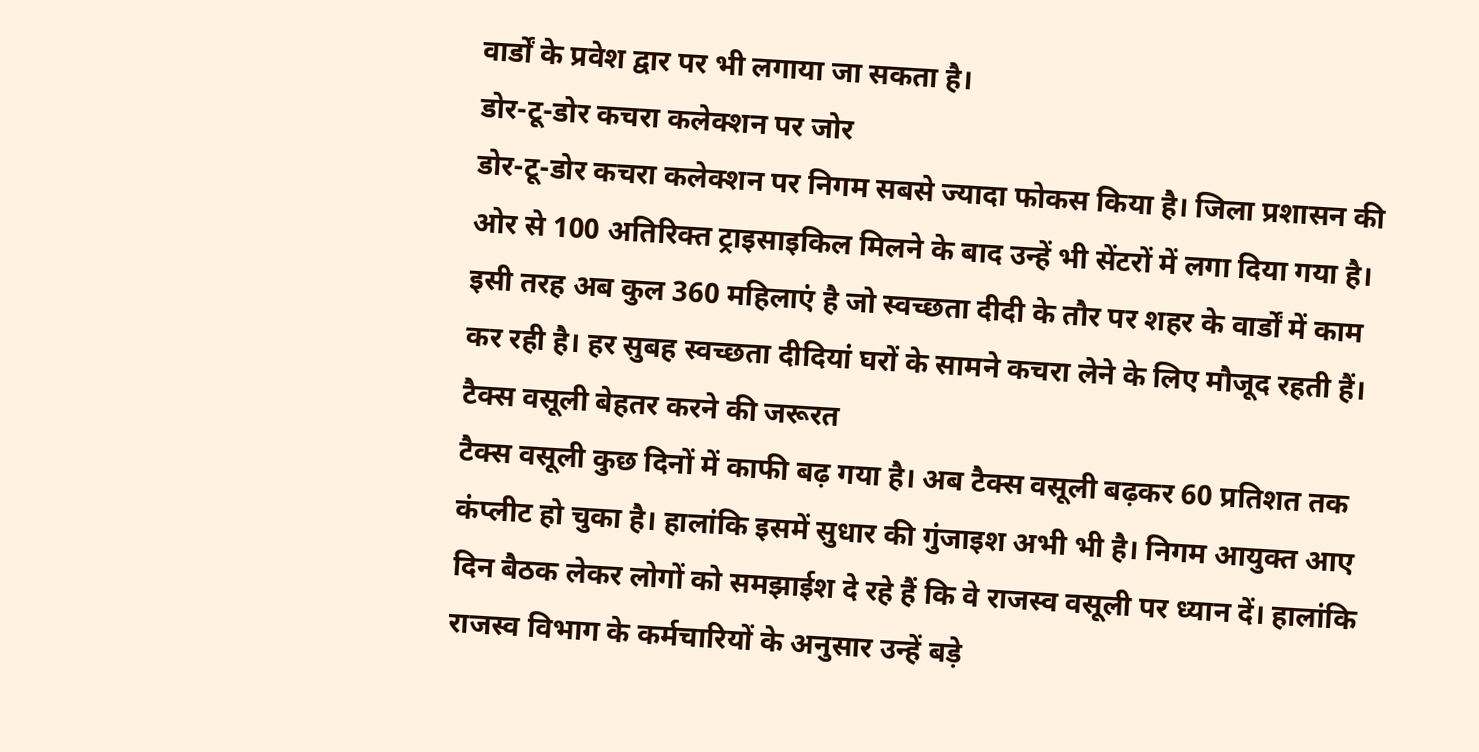वार्डों के प्रवेश द्वार पर भी लगाया जा सकता है।
डोर-टू-डोर कचरा कलेक्शन पर जोर
डोर-टू-डोर कचरा कलेक्शन पर निगम सबसे ज्यादा फोकस किया है। जिला प्रशासन की ओर से 100 अतिरिक्त ट्राइसाइकिल मिलने के बाद उन्हें भी सेंटरों में लगा दिया गया है। इसी तरह अब कुल 360 महिलाएं है जो स्वच्छता दीदी के तौर पर शहर के वार्डों में काम कर रही है। हर सुबह स्वच्छता दीदियां घरों के सामने कचरा लेने के लिए मौजूद रहती हैं।
टैक्स वसूली बेहतर करने की जरूरत
टैक्स वसूली कुछ दिनों में काफी बढ़ गया है। अब टैक्स वसूली बढ़कर 60 प्रतिशत तक कंप्लीट हो चुका है। हालांकि इसमें सुधार की गुंजाइश अभी भी है। निगम आयुक्त आए दिन बैठक लेकर लोगों को समझाईश दे रहे हैं कि वे राजस्व वसूली पर ध्यान दें। हालांकि राजस्व विभाग के कर्मचारियों के अनुसार उन्हें बड़े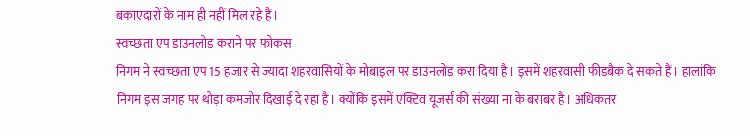बकाएदारों के नाम ही नहीं मिल रहे हैं।
स्वच्छता एप डाउनलोड कराने पर फोकस
निगम ने स्वच्छता एप 15 हजार से ज्यादा शहरवासियों के मोबाइल पर डाउनलोड करा दिया है। इसमें शहरवासी फीडबैक दे सकते हैं। हालांकि निगम इस जगह पर थोड़ा कमजोर दिखाई दे रहा है। क्योंकि इसमें एक्टिव यूजर्स की संख्या ना के बराबर है। अधिकतर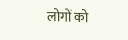लोगों को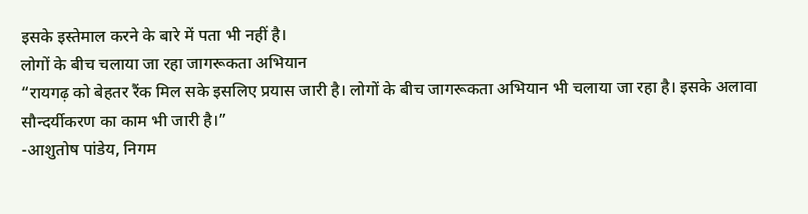इसके इस्तेमाल करने के बारे में पता भी नहीं है।
लोगों के बीच चलाया जा रहा जागरूकता अभियान
“रायगढ़ को बेहतर रैंक मिल सके इसलिए प्रयास जारी है। लोगों के बीच जागरूकता अभियान भी चलाया जा रहा है। इसके अलावा सौन्दर्यीकरण का काम भी जारी है।”
-आशुतोष पांडेय, निगम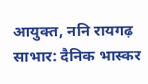आयुक्त, ननि रायगढ़
साभार: दैनिक भास्कर